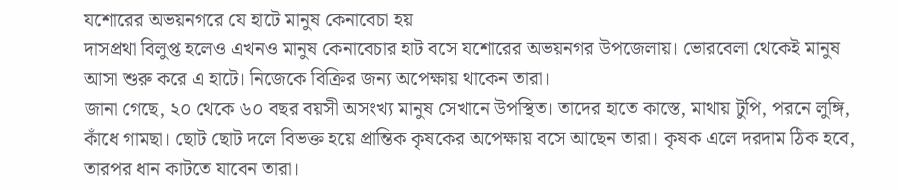যশোরের অভয়নগরে যে হাটে মানুষ কেনাবেচা হয়
দাসপ্রথা বিলুপ্ত হলেও এখনও মানুষ কেনাবেচার হাট বসে যশোরের অভয়নগর উপজেলায়। ভোরবেলা থেকেই মানুষ আসা শুরু করে এ হাটে। নিজেকে বিক্রির জন্য অপেক্ষায় থাকেন তারা।
জানা গেছে, ২০ থেকে ৬০ বছর বয়সী অসংখ্য মানুষ সেখানে উপস্থিত। তাদের হাতে কাস্তে, মাথায় টুপি, পরনে লুঙ্গি, কাঁধে গামছা। ছোট ছোট দলে বিভক্ত হয়ে প্রান্তিক কৃষকের অপেক্ষায় বসে আছেন তারা। কৃষক এলে দরদাম ঠিক হবে, তারপর ধান কাটতে যাবেন তারা।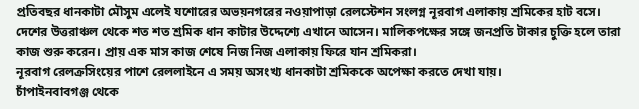প্রতিবছর ধানকাটা মৌসুম এলেই যশোরের অভয়নগরের নওয়াপাড়া রেলস্টেশন সংলগ্ন নূরবাগ এলাকায় শ্রমিকের হাট বসে। দেশের উত্তরাঞ্চল থেকে শত শত শ্রমিক ধান কাটার উদ্দেশ্যে এখানে আসেন। মালিকপক্ষের সঙ্গে জনপ্রতি টাকার চুক্তি হলে তারা কাজ শুরু করেন। প্রায় এক মাস কাজ শেষে নিজ নিজ এলাকায় ফিরে যান শ্রমিকরা।
নূরবাগ রেলক্রসিংয়ের পাশে রেললাইনে এ সময় অসংখ্য ধানকাটা শ্রমিককে অপেক্ষা করতে দেখা যায়।
চাঁপাইনবাবগঞ্জ থেকে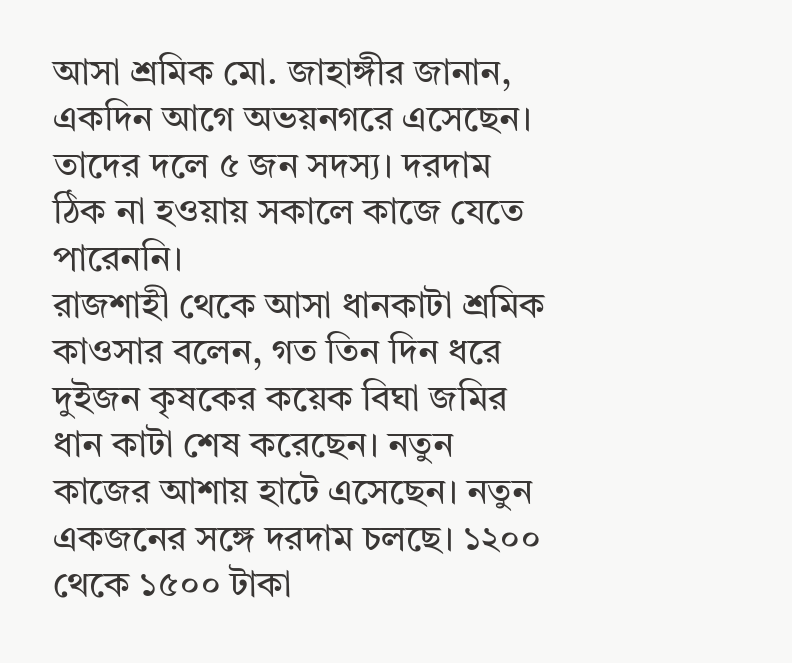আসা শ্রমিক মো. জাহাঙ্গীর জানান, একদিন আগে অভয়নগরে এসেছেন। তাদের দলে ৫ জন সদস্য। দরদাম ঠিক না হওয়ায় সকালে কাজে যেতে পারেননি।
রাজশাহী থেকে আসা ধানকাটা শ্রমিক কাওসার বলেন, গত তিন দিন ধরে দুইজন কৃষকের কয়েক বিঘা জমির ধান কাটা শেষ করেছেন। নতুন কাজের আশায় হাটে এসেছেন। নতুন একজনের সঙ্গে দরদাম চলছে। ১২০০ থেকে ১৫০০ টাকা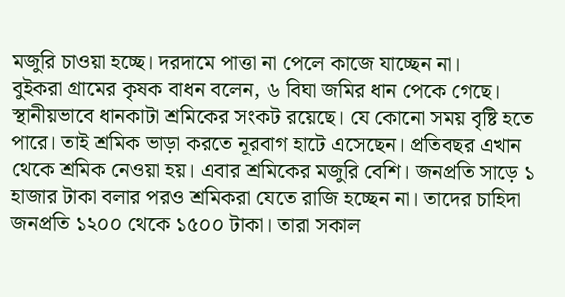মজুরি চাওয়া হচ্ছে। দরদামে পাত্তা না পেলে কাজে যাচ্ছেন না।
বুইকরা গ্রামের কৃষক বাধন বলেন, ৬ বিঘা জমির ধান পেকে গেছে। স্থানীয়ভাবে ধানকাটা শ্রমিকের সংকট রয়েছে। যে কোনো সময় বৃষ্টি হতে পারে। তাই শ্রমিক ভাড়া করতে নূরবাগ হাটে এসেছেন। প্রতিবছর এখান থেকে শ্রমিক নেওয়া হয়। এবার শ্রমিকের মজুরি বেশি। জনপ্রতি সাড়ে ১ হাজার টাকা বলার পরও শ্রমিকরা যেতে রাজি হচ্ছেন না। তাদের চাহিদা জনপ্রতি ১২০০ থেকে ১৫০০ টাকা। তারা সকাল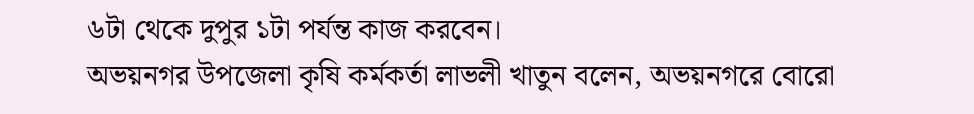৬টা থেকে দুপুর ১টা পর্যন্ত কাজ করবেন।
অভয়নগর উপজেলা কৃষি কর্মকর্তা লাভলী খাতুন বলেন, অভয়নগরে বোরো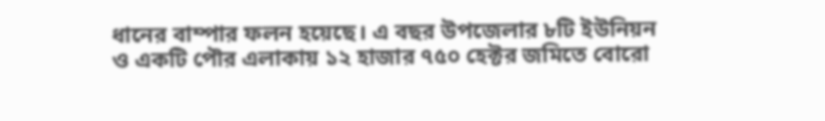ধানের বাম্পার ফলন হয়েছে। এ বছর উপজেলার ৮টি ইউনিয়ন ও একটি পৌর এলাকায় ১২ হাজার ৭৫০ হেক্টর জমিতে বোরো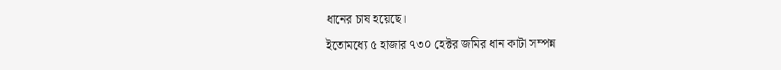ধানের চাষ হয়েছে।
ইতোমধ্যে ৫ হাজার ৭৩০ হেক্টর জমির ধান কাটা সম্পন্ন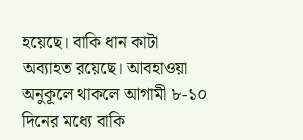হয়েছে। বাকি ধান কাটা অব্যাহত রয়েছে। আবহাওয়া অনুকূলে থাকলে আগামী ৮-১০ দিনের মধ্যে বাকি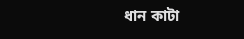ধান কাটা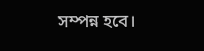সম্পন্ন হবে।